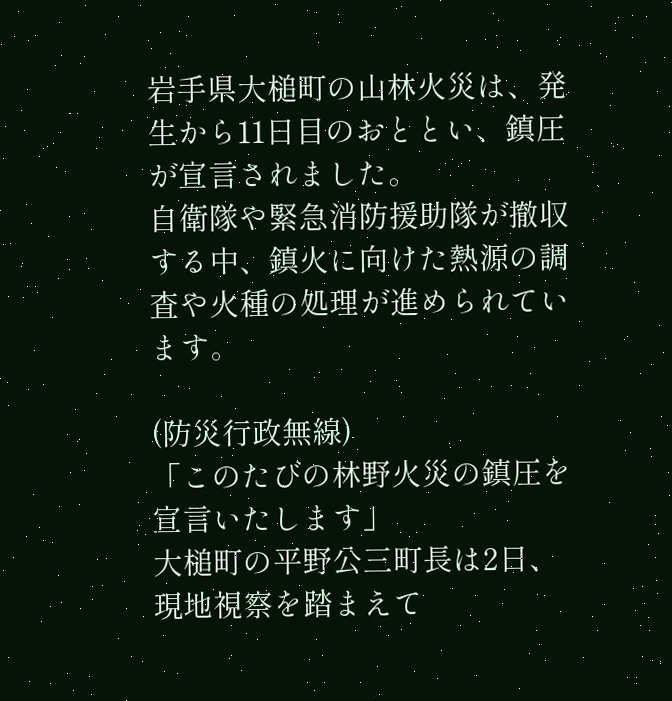岩手県大槌町の山林火災は、発生から11日目のおととい、鎮圧が宣言されました。
自衛隊や緊急消防援助隊が撤収する中、鎮火に向けた熱源の調査や火種の処理が進められています。

(防災行政無線)
「このたびの林野火災の鎮圧を宣言いたします」
大槌町の平野公三町長は2日、現地視察を踏まえて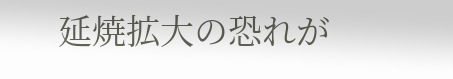延焼拡大の恐れが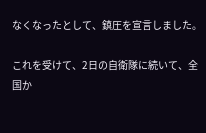なくなったとして、鎮圧を宣言しました。

これを受けて、2日の自衛隊に続いて、全国か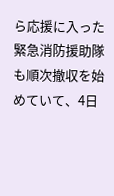ら応援に入った緊急消防援助隊も順次撤収を始めていて、4日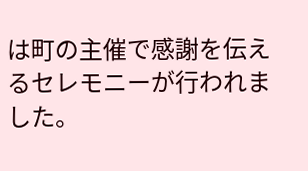は町の主催で感謝を伝えるセレモニーが行われました。